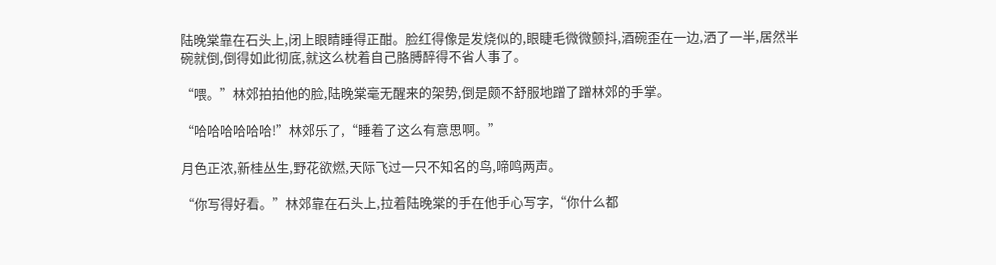陆晚棠靠在石头上,闭上眼睛睡得正酣。脸红得像是发烧似的,眼睫毛微微颤抖,酒碗歪在一边,洒了一半,居然半碗就倒,倒得如此彻底,就这么枕着自己胳膊醉得不省人事了。

“喂。”林郊拍拍他的脸,陆晚棠毫无醒来的架势,倒是颇不舒服地蹭了蹭林郊的手掌。

“哈哈哈哈哈哈!”林郊乐了,“睡着了这么有意思啊。”

月色正浓,新桂丛生,野花欲燃,天际飞过一只不知名的鸟,啼鸣两声。

“你写得好看。”林郊靠在石头上,拉着陆晚棠的手在他手心写字,“你什么都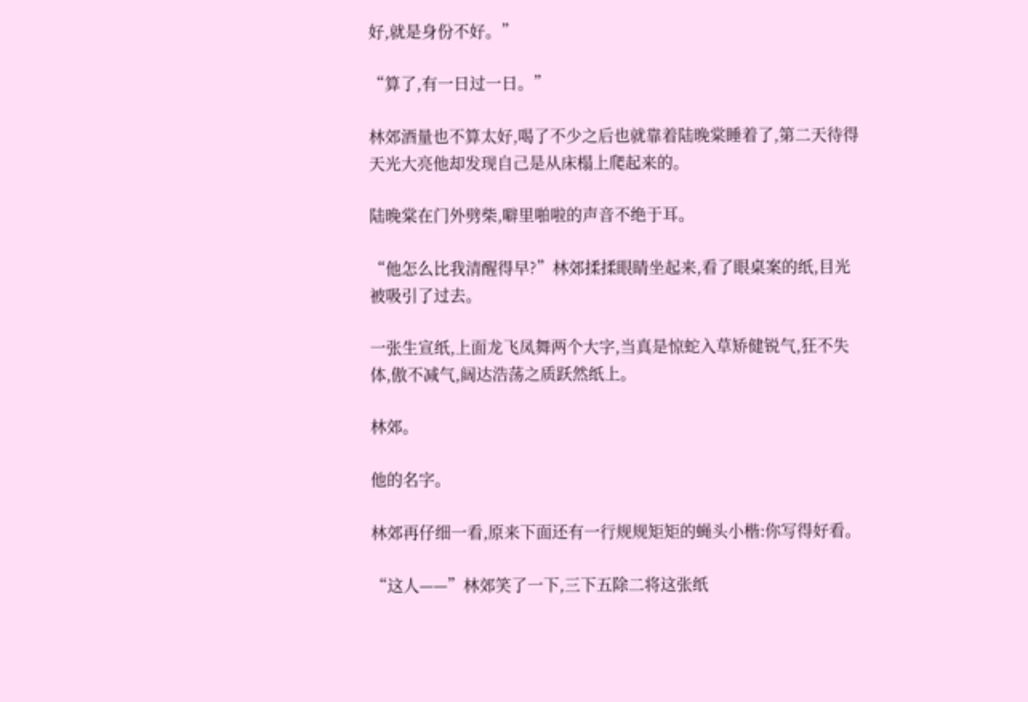好,就是身份不好。”

“算了,有一日过一日。”

林郊酒量也不算太好,喝了不少之后也就靠着陆晚棠睡着了,第二天待得天光大亮他却发现自己是从床榻上爬起来的。

陆晚棠在门外劈柴,噼里啪啦的声音不绝于耳。

“他怎么比我清醒得早?”林郊揉揉眼睛坐起来,看了眼桌案的纸,目光被吸引了过去。

一张生宣纸,上面龙飞凤舞两个大字,当真是惊蛇入草矫健锐气,狂不失体,傲不减气,阔达浩荡之质跃然纸上。

林郊。

他的名字。

林郊再仔细一看,原来下面还有一行规规矩矩的蝇头小楷:你写得好看。

“这人——”林郊笑了一下,三下五除二将这张纸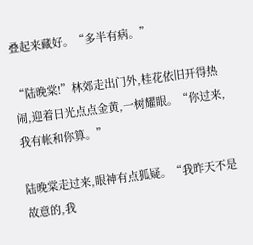叠起来藏好。“多半有病。”

“陆晚棠!”林郊走出门外,桂花依旧开得热闹,迎着日光点点金黄,一树耀眼。“你过来,我有帐和你算。”

陆晚棠走过来,眼神有点狐疑。“我昨天不是故意的,我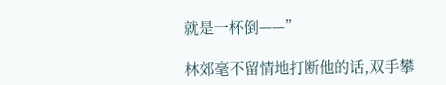就是一杯倒——”

林郊毫不留情地打断他的话,双手攀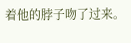着他的脖子吻了过来。